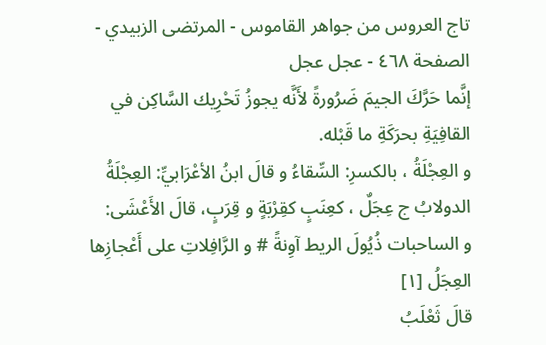تاج العروس من جواهر القاموس - المرتضى الزبيدي - الصفحة ٤٦٨ - عجل عجل
إنَّما حَرَّكَ الجيمَ ضَرُورةً لأَنَّه يجوزُ تَحْرِيك السَّاكِن في القافِيَةِ بحرَكَةِ ما قَبْله.
و العِجْلَةُ ، بالكسرِ: السِّقاءُ و قالَ ابنُ الأعْرَابيِّ: العِجْلَةُ الدولابُ ج عِجَلٌ ، كعِنَبٍ كقِرْبَةٍ و قِرَبٍ، قالَ الأَعْشَى:
و الساحبات ذُيُولَ الريط آوِنةً # و الرَّافِلاتِ على أَعْجازِها العِجَلُ [١]
قالَ ثَعْلَبُ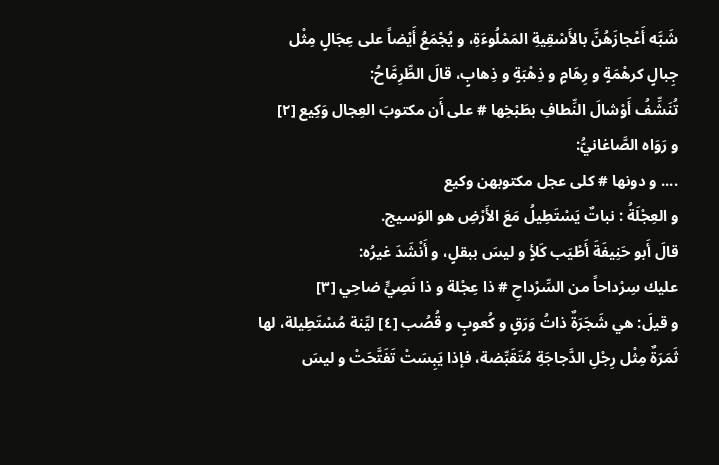شَبَّه أَعْجازَهُنَّ بالأَسْقِيةِ المَمْلُوءَةِ، و يُجْمَعُ أَيْضاً على عِجَالٍ مِثْل جِبالٍ كرهْمَةٍ و رِهَامٍ و ذِهْبَةٍ و ذِهابٍ، قالَ الطِّرِمَّاحُ:
تُنَشِّفُ أَوْشالَ النِّطافِ بطَبْخِها # على أَن مكتوبَ العِجال وَكِيع [٢]
و رَوَاه الصَّاغانيُّ:
.... و دونها # كلى عجل مكتوبهن وكيع
و العِجْلَةُ : نباتٌ يَسْتَطِيلُ مَعَ الأَرْضِ هو الوَسيج.
قالَ أَبو حَنِيفَةَ أَطْيَب كَلأٍ و ليسَ ببقلٍ، و أَنْشَدَ غيرُه:
عليك سِرْداحاً من السِّرْداحِ # ذا عِجْلة و ذا نَصِيٍّ ضاحِي [٣]
و قيلَ: هي شَجَرَةٌ ذاتُ وَرَقٍ و كُعوبٍ و قُصُب [٤] ليِّنة مُسْتَطِيلة، لها ثَمَرَةٌ مِثْل رِجْلِ الدَّجاجَةِ مُتَقَبِّضة، فإذا يَبِسَتْ تَفَتَّحَتْ و ليسَ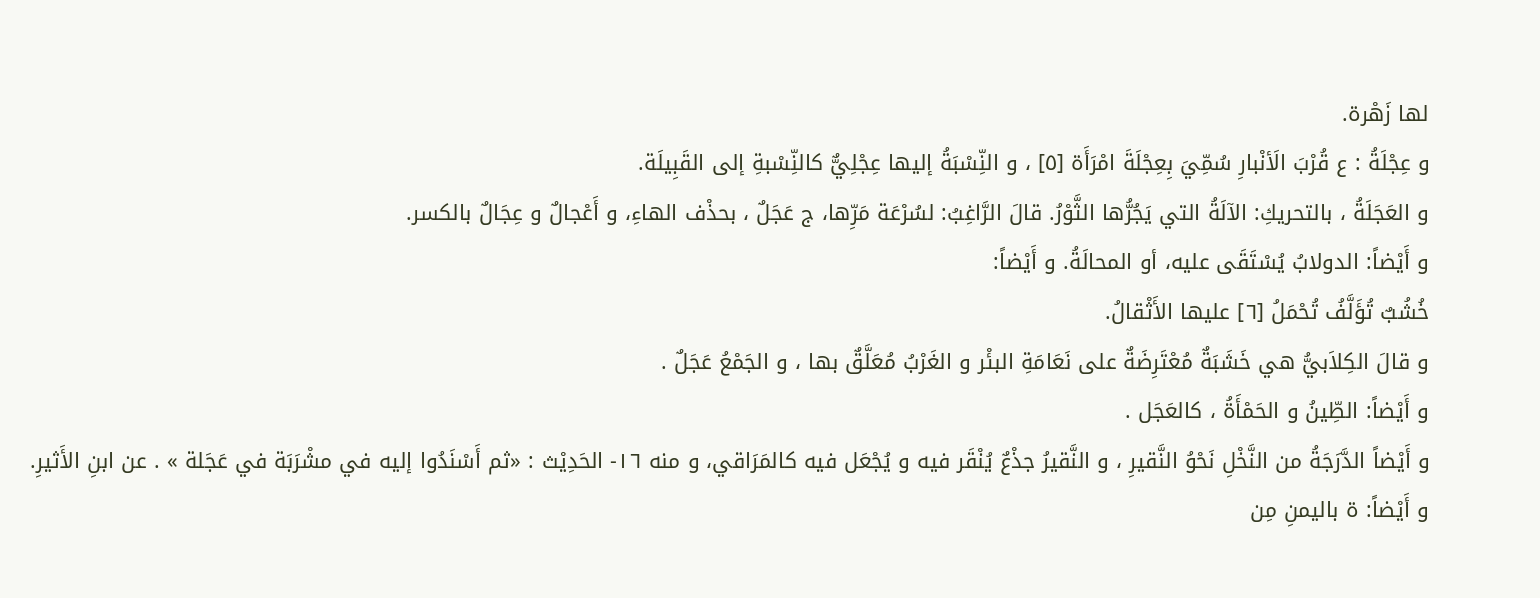لها زَهْرة.
و عِجْلَةُ : ع قُرْبَ الَأنْبارِ سُمِّيَ بِعِجْلَةَ امْرَأَة [٥] ، و النِّسْبَةُ إليها عِجْلِيٌّ كالنِّسْبةِ إلى القَبِيلَة.
و العَجَلَةُ ، بالتحريكِ: الآلَةُ التي يَجُرُّها الثَّوْرُ. قالَ الرَّاغِبُ: لسُرْعَة مَرِّها، ج عَجَلٌ ، بحذْف الهاءِ، و أَعْجالٌ و عِجَالٌ بالكسر.
و أَيْضاً: الدولابُ يُسْتَقَى عليه، أو المحالَةُ. و أَيْضاً:
خُشُبٌ تُؤَلَّفُ تُحْمَلُ [٦] عليها الأَثْقالُ.
و قالَ الكِلاَبيُّ هي خَشَبَةٌ مُعْتَرِضَةٌ على نَعَامَةِ البئْر و الغَرْبُ مُعَلَّقٌ بها ، و الجَمْعُ عَجَلٌ .
و أَيْضاً: الطِّينُ و الحَمْأَةُ ، كالعَجَل .
و أَيْضاً الدَّرَجَةُ من النَّخْلِ نَحْوُ النَّقيرِ ، و النَّقيرُ جذْعٌ يُنْقَر فيه و يُجْعَل فيه كالمَرَاقي، و منه ١٦- الحَدِيْث : «ثم أَسْنَدُوا إليه في مشْرَبَة في عَجَلة » . عن ابنِ الأَثيرِ.
و أَيْضاً: ة باليمنِ مِن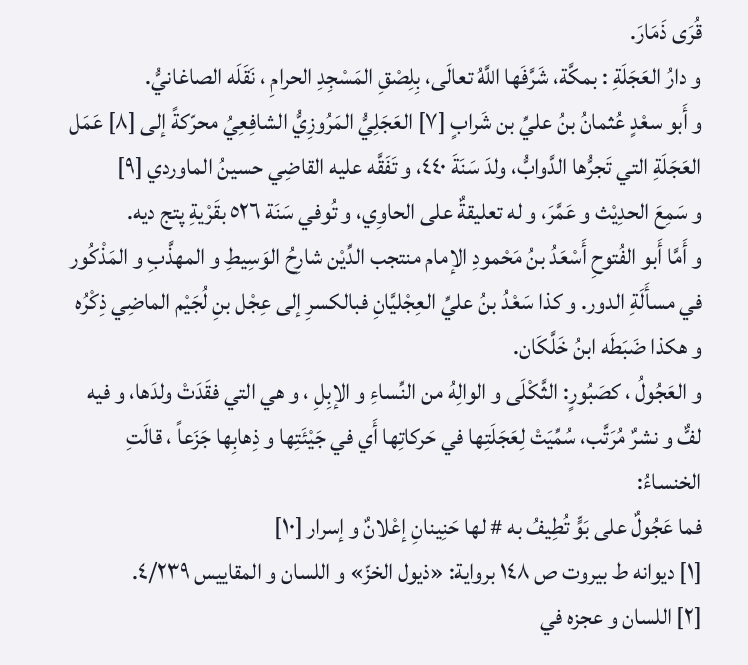قُرَى ذَمَارَ.
و دارُ العَجَلَةِ : بمكَّة، شَرَّفَها اللَّهُ تعالَى، بِلِصْقِ المَسْجِدِ الحرامِ ، نَقَلَه الصاغانيُّ.
و أَبو سعْدٍ عُثمانُ بنُ عليِّ بن شَرابٍ [٧] العَجَلِيُّ المَرُوزِيُّ الشافِعِيُ محرّكةً إلى [٨] عَمَل العَجَلَةِ التي تَجرُّها الدَّوابُّ، ولدَ سَنَةَ ٤٤٠، و تَفَقَّه عليه القاضِي حسينُ الماوردي [٩]
و سَمِعَ الحدِيْث و عَمَّرَ، و له تعليقةٌ على الحاوِي، و تُوفي سَنَة ٥٢٦ بقَرْيةِ پتج ديه.
و أَمَّا أَبو الفُتوحِ أَسْعَدُ بنُ مَحْمودِ الإمام منتجب الدِّيْن شارِحُ الوَسِيطِ و المهذَّبِ و المَذْكُور في مسأَلَةِ الدور. و كذا سَعْدُ بنُ عليِّ العِجْليَّانِ فبالكسرِ إلى عِجْل بنِ لُجَيْم الماضِي ذِكْرُه و هكذا ضَبَطَه ابنُ خَلَّكَان.
و العَجُولُ ، كصَبُورٍ: الثَّكْلَى و الوالِهُ من النِّساءِ و الإبِلِ ، و هي التي فقَدَتْ ولدَها، و فيه لفٌّ و نشرٌ مُرَتَّب، سُمِّيَتْ لِعَجَلَتِها في حَركاتِها أَي في جَيْئَتِها و ذِهابِها جَزَعاً ، قالَتِ الخنساءُ:
فما عَجُولٌ على بَوٍّ تُطِيفُ به # لها حَنِينانِ إعْلانٌ و إسرار [١٠]
[١] ديوانه ط بيروت ص ١٤٨ برواية: «ذيول الخزّ» و اللسان و المقاييس ٤/٢٣٩.
[٢] اللسان و عجزه في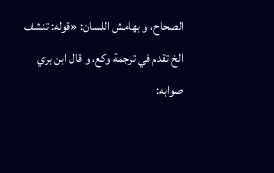الصحاح، و بهامش اللسان: «قوله: تنشف الخ تقدم في ترجمة وكع، و قال ابن بري صوابه: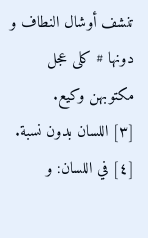تنشف أوشال النطاف و دونها # كلى عجل مكتوبهن وكيع.
[٣] اللسان بدون نسبة.
[٤] في اللسان: و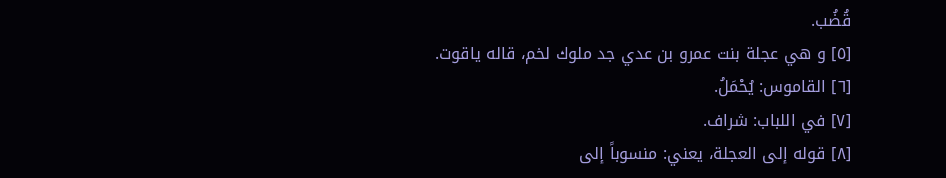قُضُب.
[٥] و هي عجلة بنت عمرو بن عدي جد ملوك لخم، قاله ياقوت.
[٦] القاموس: يُحْمَلُ.
[٧] في اللباب: شراف.
[٨] قوله إلى العجلة، يعني: منسوباً إلى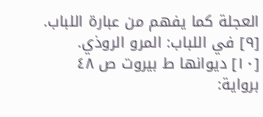العجلة كما يفهم من عبارة اللباب.
[٩] في اللباب: المرو الروذي.
[١٠] ديوانها ط بيروت ص ٤٨ برواية: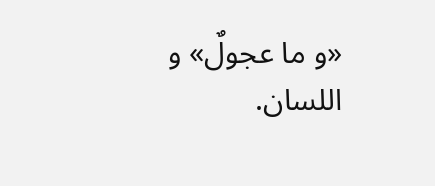«و ما عجولٌ» و اللسان.